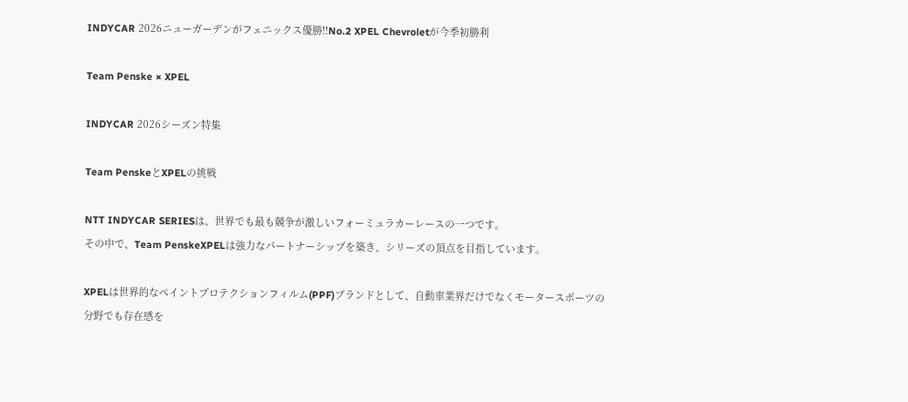INDYCAR 2026ニューガーデンがフェニックス優勝!!No.2 XPEL Chevroletが今季初勝利

Team Penske × XPEL

INDYCAR 2026シーズン特集

Team PenskeとXPELの挑戦

NTT INDYCAR SERIESは、世界でも最も競争が激しいフォーミュラカーレースの一つです。
その中で、Team PenskeXPELは強力なパートナーシップを築き、シリーズの頂点を目指しています。

XPELは世界的なペイントプロテクションフィルム(PPF)ブランドとして、自動車業界だけでなくモータースポーツの分野でも存在感を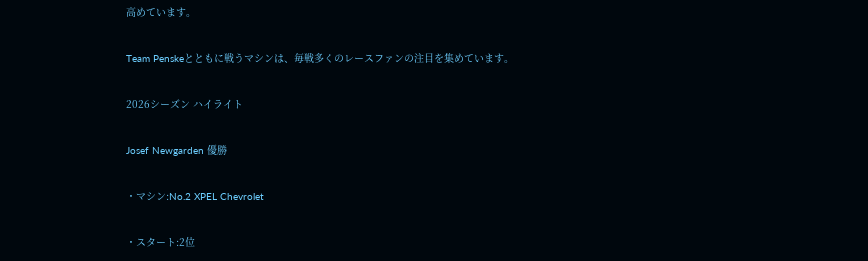高めています。

Team Penskeとともに戦うマシンは、毎戦多くのレースファンの注目を集めています。

2026シーズン ハイライト

Josef Newgarden 優勝

・マシン:No.2 XPEL Chevrolet

・スタート:2位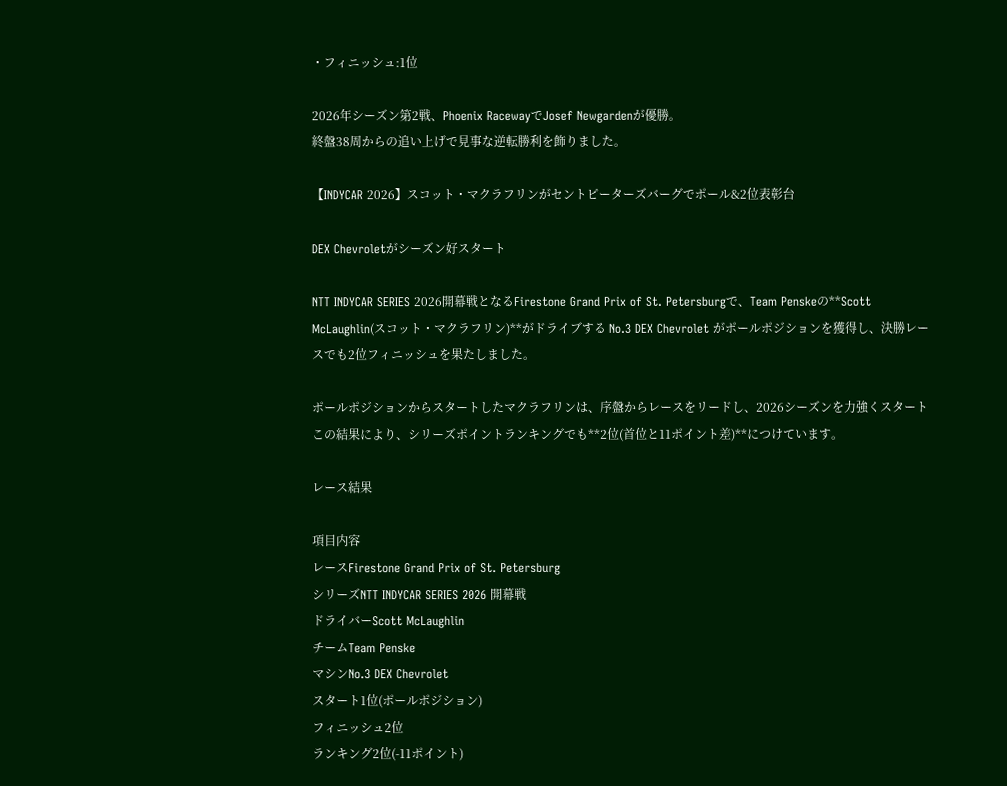・フィニッシュ:1位

2026年シーズン第2戦、Phoenix RacewayでJosef Newgardenが優勝。
終盤38周からの追い上げで見事な逆転勝利を飾りました。

【INDYCAR 2026】スコット・マクラフリンがセントピーターズバーグでポール&2位表彰台

DEX Chevroletがシーズン好スタート

NTT INDYCAR SERIES 2026開幕戦となるFirestone Grand Prix of St. Petersburgで、Team Penskeの**Scott McLaughlin(スコット・マクラフリン)**がドライブする No.3 DEX Chevrolet がポールポジションを獲得し、決勝レースでも2位フィニッシュを果たしました。

ポールポジションからスタートしたマクラフリンは、序盤からレースをリードし、2026シーズンを力強くスタート
この結果により、シリーズポイントランキングでも**2位(首位と11ポイント差)**につけています。

レース結果

項目内容
レースFirestone Grand Prix of St. Petersburg
シリーズNTT INDYCAR SERIES 2026 開幕戦
ドライバーScott McLaughlin
チームTeam Penske
マシンNo.3 DEX Chevrolet
スタート1位(ポールポジション)
フィニッシュ2位
ランキング2位(-11ポイント)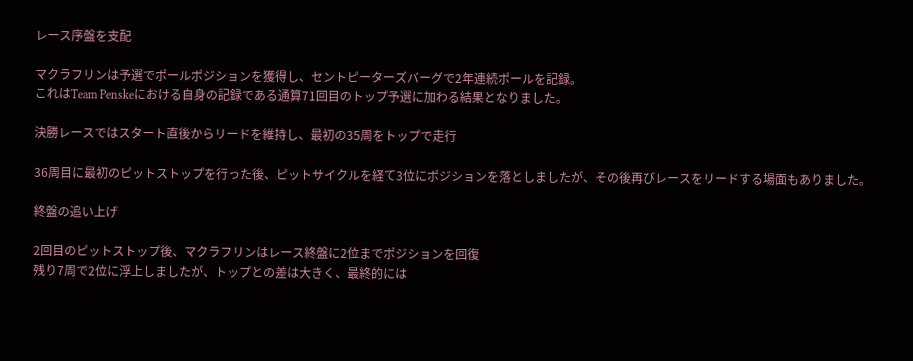レース序盤を支配

マクラフリンは予選でポールポジションを獲得し、セントピーターズバーグで2年連続ポールを記録。
これはTeam Penskeにおける自身の記録である通算71回目のトップ予選に加わる結果となりました。

決勝レースではスタート直後からリードを維持し、最初の35周をトップで走行

36周目に最初のピットストップを行った後、ピットサイクルを経て3位にポジションを落としましたが、その後再びレースをリードする場面もありました。

終盤の追い上げ

2回目のピットストップ後、マクラフリンはレース終盤に2位までポジションを回復
残り7周で2位に浮上しましたが、トップとの差は大きく、最終的には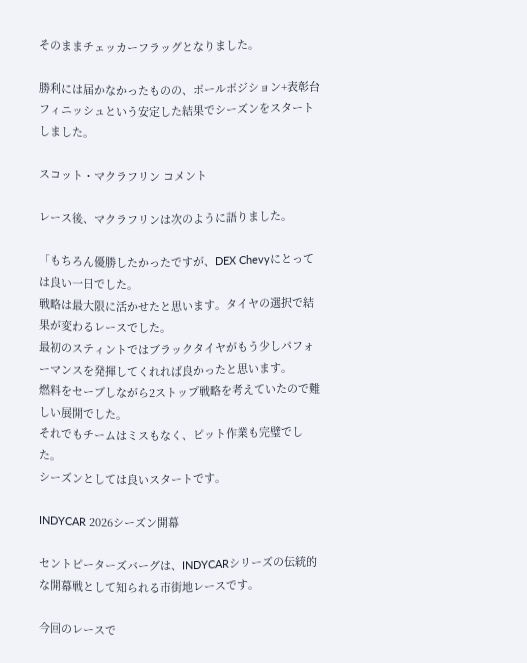そのままチェッカーフラッグとなりました。

勝利には届かなかったものの、ポールポジション+表彰台フィニッシュという安定した結果でシーズンをスタートしました。

スコット・マクラフリン コメント

レース後、マクラフリンは次のように語りました。

「もちろん優勝したかったですが、DEX Chevyにとっては良い一日でした。
戦略は最大限に活かせたと思います。タイヤの選択で結果が変わるレースでした。
最初のスティントではブラックタイヤがもう少しパフォーマンスを発揮してくれれば良かったと思います。
燃料をセーブしながら2ストップ戦略を考えていたので難しい展開でした。
それでもチームはミスもなく、ピット作業も完璧でした。
シーズンとしては良いスタートです。

INDYCAR 2026シーズン開幕

セントピーターズバーグは、INDYCARシリーズの伝統的な開幕戦として知られる市街地レースです。

今回のレースで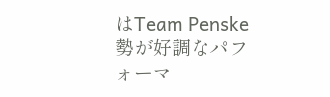はTeam Penske勢が好調なパフォーマ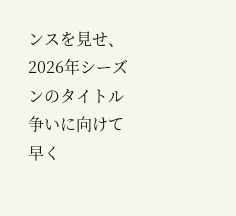ンスを見せ、2026年シーズンのタイトル争いに向けて早く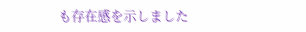も存在感を示しました